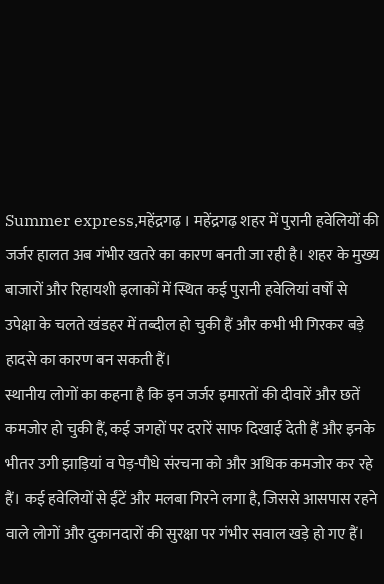Summer express,महेंद्रगढ़ । महेंद्रगढ़ शहर में पुरानी हवेलियों की जर्जर हालत अब गंभीर खतरे का कारण बनती जा रही है। शहर के मुख्य बाजारों और रिहायशी इलाकों में स्थित कई पुरानी हवेलियां वर्षों से उपेक्षा के चलते खंडहर में तब्दील हो चुकी हैं और कभी भी गिरकर बड़े हादसे का कारण बन सकती हैं।
स्थानीय लोगों का कहना है कि इन जर्जर इमारतों की दीवारें और छतें कमजोर हो चुकी हैं, कई जगहों पर दरारें साफ दिखाई देती हैं और इनके भीतर उगी झाड़ियां व पेड़-पौधे संरचना को और अधिक कमजोर कर रहे हैं। कई हवेलियों से ईंटें और मलबा गिरने लगा है, जिससे आसपास रहने वाले लोगों और दुकानदारों की सुरक्षा पर गंभीर सवाल खड़े हो गए हैं।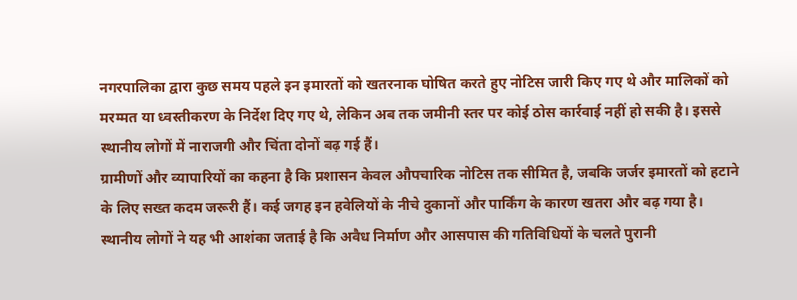नगरपालिका द्वारा कुछ समय पहले इन इमारतों को खतरनाक घोषित करते हुए नोटिस जारी किए गए थे और मालिकों को मरम्मत या ध्वस्तीकरण के निर्देश दिए गए थे, लेकिन अब तक जमीनी स्तर पर कोई ठोस कार्रवाई नहीं हो सकी है। इससे स्थानीय लोगों में नाराजगी और चिंता दोनों बढ़ गई हैं।
ग्रामीणों और व्यापारियों का कहना है कि प्रशासन केवल औपचारिक नोटिस तक सीमित है, जबकि जर्जर इमारतों को हटाने के लिए सख्त कदम जरूरी हैं। कई जगह इन हवेलियों के नीचे दुकानों और पार्किंग के कारण खतरा और बढ़ गया है।
स्थानीय लोगों ने यह भी आशंका जताई है कि अवैध निर्माण और आसपास की गतिविधियों के चलते पुरानी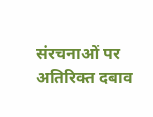संरचनाओं पर अतिरिक्त दबाव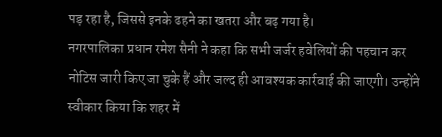पड़ रहा है, जिससे इनके ढहने का खतरा और बढ़ गया है।
नगरपालिका प्रधान रमेश सैनी ने कहा कि सभी जर्जर हवेलियों की पहचान कर नोटिस जारी किए जा चुके हैं और जल्द ही आवश्यक कार्रवाई की जाएगी। उन्होंने स्वीकार किया कि शहर में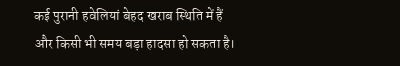कई पुरानी हवेलियां बेहद खराब स्थिति में हैं और किसी भी समय बड़ा हादसा हो सकता है।